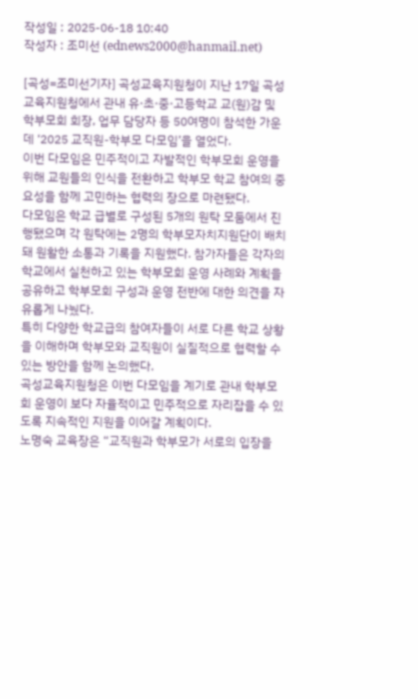작성일 : 2025-06-18 10:40
작성자 : 조미선 (ednews2000@hanmail.net)

[곡성=조미선기자] 곡성교육지원청이 지난 17일 곡성교육지원청에서 관내 유·초·중·고등학교 교(원)감 및 학부모회 회장, 업무 담당자 등 50여명이 참석한 가운데 ‘2025 교직원-학부모 다모임’을 열었다.
이번 다모임은 민주적이고 자발적인 학부모회 운영을 위해 교원들의 인식을 전환하고 학부모 학교 참여의 중요성을 함께 고민하는 협력의 장으로 마련됐다.
다모임은 학교 급별로 구성된 5개의 원탁 모둠에서 진행됐으며 각 원탁에는 2명의 학부모자치지원단이 배치돼 원활한 소통과 기록을 지원했다. 참가자들은 각자의 학교에서 실천하고 있는 학부모회 운영 사례와 계획을 공유하고 학부모회 구성과 운영 전반에 대한 의견을 자유롭게 나눴다.
특히 다양한 학교급의 참여자들이 서로 다른 학교 상황을 이해하며 학부모와 교직원이 실질적으로 협력할 수 있는 방안을 함께 논의했다.
곡성교육지원청은 이번 다모임을 계기로 관내 학부모회 운영이 보다 자율적이고 민주적으로 자리잡을 수 있도록 지속적인 지원을 이어갈 계획이다.
노명숙 교육장은 “교직원과 학부모가 서로의 입장을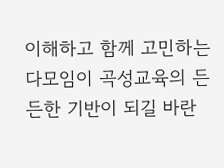이해하고 함께 고민하는 다모임이 곡성교육의 든든한 기반이 되길 바란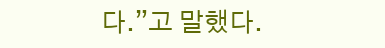다.”고 말했다.